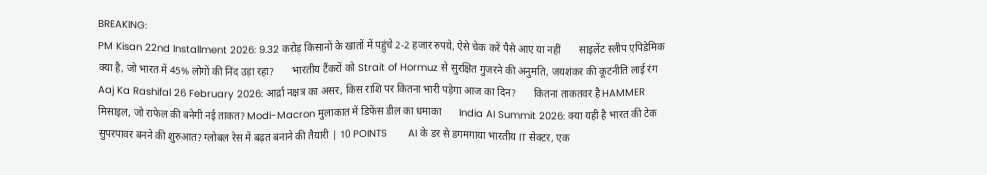BREAKING:
PM Kisan 22nd Installment 2026: 9.32 करोड़ किसानों के खातों में पहुंचे 2-2 हजार रुपये, ऐसे चेक करें पैसे आए या नहीं       साइलेंट स्लीप एपिडेमिक क्या है, जो भारत में 45% लोगों की निंद उड़ा रहा?       भारतीय टैंकरों को Strait of Hormuz से सुरक्षित गुजरने की अनुमति, जयशंकर की कूटनीति लाई रंग       Aaj Ka Rashifal 26 February 2026: आर्द्रा नक्षत्र का असर, किस राशि पर कितना भारी पड़ेगा आज का दिन?       कितना ताकतवर है HAMMER मिसाइल, जो राफेल की बनेगी नई ताकत? Modi-Macron मुलाकात में डिफेंस डील का धमाका       India AI Summit 2026: क्या यही है भारत की टेक सुपरपावर बनने की शुरुआत? ग्लोबल रेस में बढ़त बनाने की तैयारी | 10 POINTS       AI के डर से डगमगाया भारतीय IT सेक्टर, एक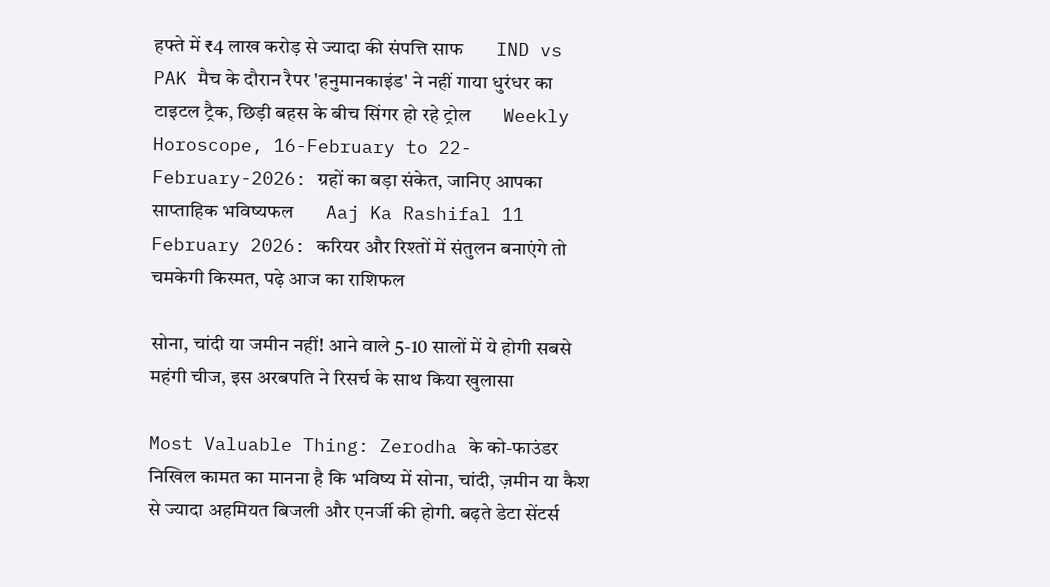हफ्ते में ₹4 लाख करोड़ से ज्यादा की संपत्ति साफ       IND vs PAK मैच के दौरान रैपर 'हनुमानकाइंड' ने नहीं गाया धुरंधर का टाइटल ट्रैक, छिड़ी बहस के बीच सिंगर हो रहे ट्रोल       Weekly Horoscope, 16-February to 22-February-2026: ग्रहों का बड़ा संकेत, जानिए आपका साप्ताहिक भविष्यफल       Aaj Ka Rashifal 11 February 2026: करियर और रिश्तों में संतुलन बनाएंगे तो चमकेगी किस्मत, पढ़े आज का राशिफल

सोना, चांदी या जमीन नहीं! आने वाले 5-10 सालों में ये होगी सबसे महंगी चीज, इस अरबपति ने रिसर्च के साथ किया खुलासा

Most Valuable Thing: Zerodha के को-फाउंडर निखिल कामत का मानना है कि भविष्य में सोना, चांदी, ज़मीन या कैश से ज्यादा अहमियत बिजली और एनर्जी की होगी. बढ़ते डेटा सेंटर्स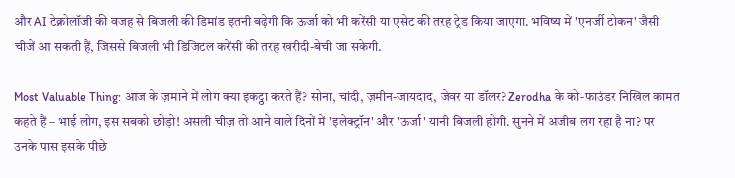और AI टेक्नोलॉजी की वजह से बिजली की डिमांड इतनी बढ़ेगी कि ऊर्जा को भी करेंसी या एसेट की तरह ट्रेड किया जाएगा. भविष्य में 'एनर्जी टोकन' जैसी चीजें आ सकती हैं, जिससे बिजली भी डिजिटल करेंसी की तरह खरीदी-बेची जा सकेगी.

Most Valuable Thing: आज के ज़माने में लोग क्या इकट्ठा करते हैं? सोना, चांदी, ज़मीन-जायदाद, जेवर या डॉलर? Zerodha के को-फाउंडर निखिल कामत कहते हैं – भाई लोग, इस सबको छोड़ो! असली चीज़ तो आने वाले दिनों में 'इलेक्ट्रॉन' और 'ऊर्जा' यानी बिजली होगी. सुनने में अजीब लग रहा है ना? पर उनके पास इसके पीछे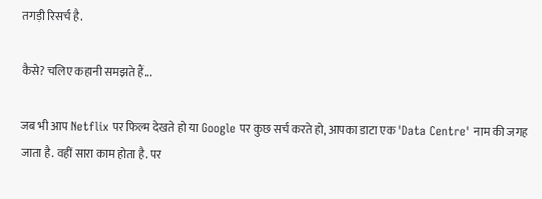तगड़ी रिसर्च है.

कैसे? चलिए कहानी समझते हैं...

जब भी आप Netflix पर फिल्म देखते हो या Google पर कुछ सर्च करते हो, आपका डाटा एक 'Data Centre' नाम की जगह जाता है. वहीं सारा काम होता है. पर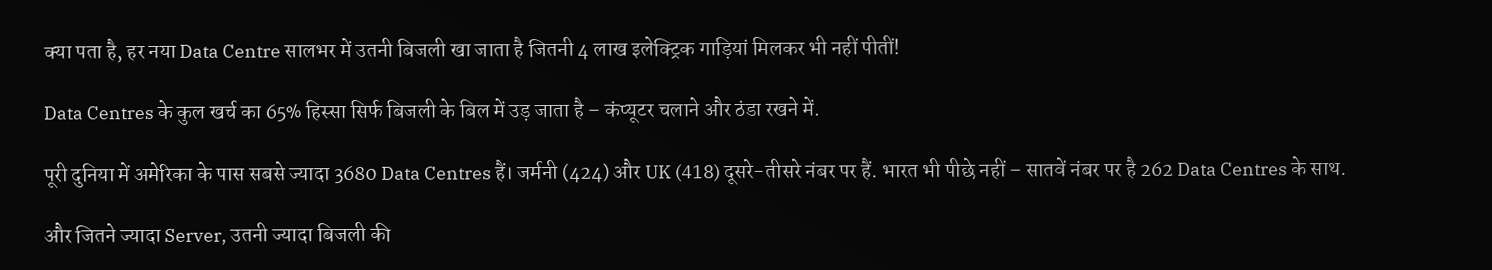क्या पता है, हर नया Data Centre सालभर में उतनी बिजली खा जाता है जितनी 4 लाख इलेक्ट्रिक गाड़ियां मिलकर भी नहीं पीतीं!

Data Centres के कुल खर्च का 65% हिस्सा सिर्फ बिजली के बिल में उड़ जाता है – कंप्यूटर चलाने और ठंडा रखने में.

पूरी दुनिया में अमेरिका के पास सबसे ज्यादा 3680 Data Centres हैं। जर्मनी (424) और UK (418) दूसरे-तीसरे नंबर पर हैं. भारत भी पीछे नहीं – सातवें नंबर पर है 262 Data Centres के साथ.

और जितने ज्यादा Server, उतनी ज्यादा बिजली की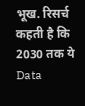भूख. रिसर्च कहती है कि 2030 तक ये Data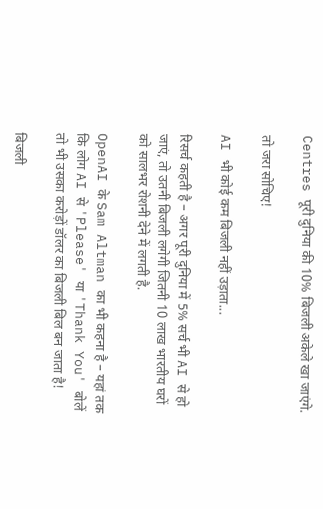Centres पूरी दुनिया की 10% बिजली अकेले खा जाएंगे.

तो जरा सोचिए!

AI भी कोई कम बिजली नहीं उड़ाता...

रिसर्च कहती है – अगर पूरी दुनिया में 5% सर्च भी AI से हो जाएं, तो उतनी बिजली लगेगी जितनी 10 लाख भारतीय घरों को सालभर रोशनी देने में लगती है.

OpenAI के Sam Altman का भी कहना है – यहां तक कि लोग AI से 'Please' या 'Thank You' बोलें तो भी उसका करोड़ों डॉलर का बिजली बिल बन जाता है!

बिजली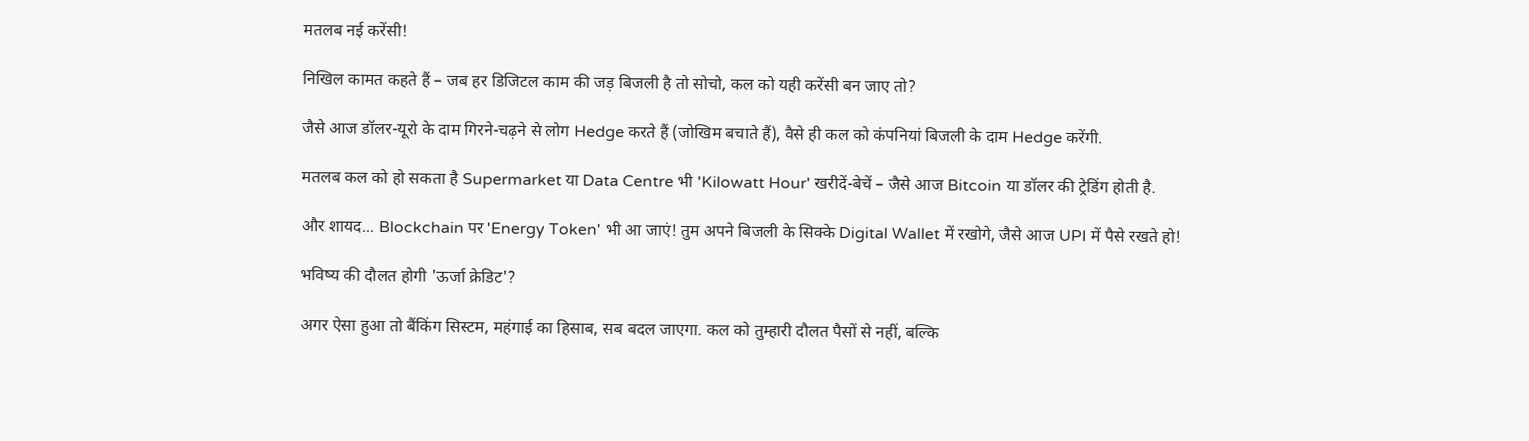मतलब नई करेंसी!

निखिल कामत कहते हैं – जब हर डिजिटल काम की जड़ बिजली है तो सोचो, कल को यही करेंसी बन जाए तो?

जैसे आज डॉलर-यूरो के दाम गिरने-चढ़ने से लोग Hedge करते हैं (जोखिम बचाते हैं), वैसे ही कल को कंपनियां बिजली के दाम Hedge करेंगी.

मतलब कल को हो सकता है Supermarket या Data Centre भी 'Kilowatt Hour' खरीदें-बेचें – जैसे आज Bitcoin या डॉलर की ट्रेडिंग होती है.

और शायद... Blockchain पर 'Energy Token' भी आ जाएं! तुम अपने बिजली के सिक्के Digital Wallet में रखोगे, जैसे आज UPI में पैसे रखते हो!

भविष्य की दौलत होगी 'ऊर्जा क्रेडिट'?

अगर ऐसा हुआ तो बैंकिंग सिस्टम, महंगाई का हिसाब, सब बदल जाएगा. कल को तुम्हारी दौलत पैसों से नहीं, बल्कि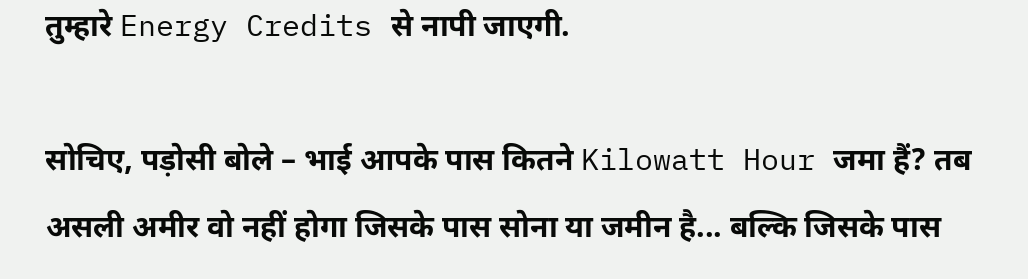तुम्हारे Energy Credits से नापी जाएगी.

सोचिए, पड़ोसी बोले – भाई आपके पास कितने Kilowatt Hour जमा हैं? तब असली अमीर वो नहीं होगा जिसके पास सोना या जमीन है... बल्कि जिसके पास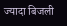ज्यादा बिजली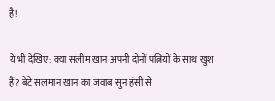है!

ये भी देखिए: क्या सलीम खान अपनी दोनों पत्नियों के साथ खुश हैं? बेटे सलमान खान का जवाब सुन हंसी से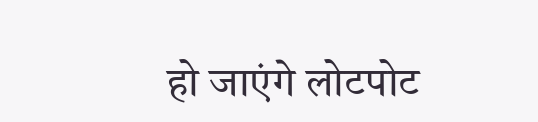हो जाएंगे लोटपोट